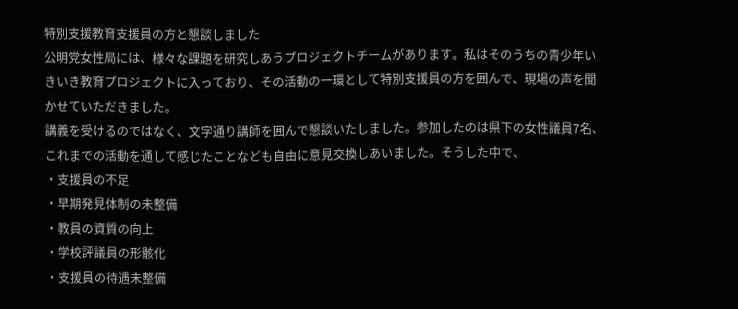特別支援教育支援員の方と懇談しました
公明党女性局には、様々な課題を研究しあうプロジェクトチームがあります。私はそのうちの青少年いきいき教育プロジェクトに入っており、その活動の一環として特別支援員の方を囲んで、現場の声を聞かせていただきました。
講義を受けるのではなく、文字通り講師を囲んで懇談いたしました。参加したのは県下の女性議員7名、これまでの活動を通して感じたことなども自由に意見交換しあいました。そうした中で、
・支援員の不足
・早期発見体制の未整備
・教員の資質の向上
・学校評議員の形骸化
・支援員の待遇未整備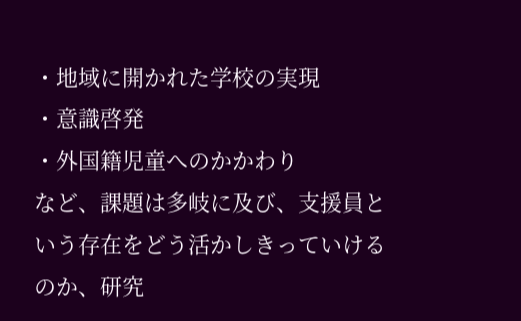・地域に開かれた学校の実現
・意識啓発
・外国籍児童へのかかわり
など、課題は多岐に及び、支援員という存在をどう活かしきっていけるのか、研究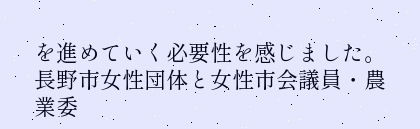を進めていく必要性を感じました。
長野市女性団体と女性市会議員・農業委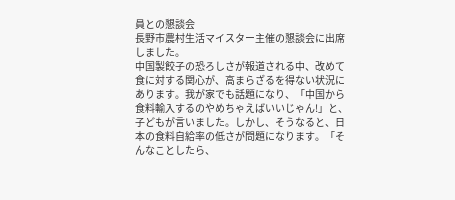員との懇談会
長野市農村生活マイスター主催の懇談会に出席しました。
中国製餃子の恐ろしさが報道される中、改めて食に対する関心が、高まらざるを得ない状況にあります。我が家でも話題になり、「中国から食料輸入するのやめちゃえばいいじゃん!」と、子どもが言いました。しかし、そうなると、日本の食料自給率の低さが問題になります。「そんなことしたら、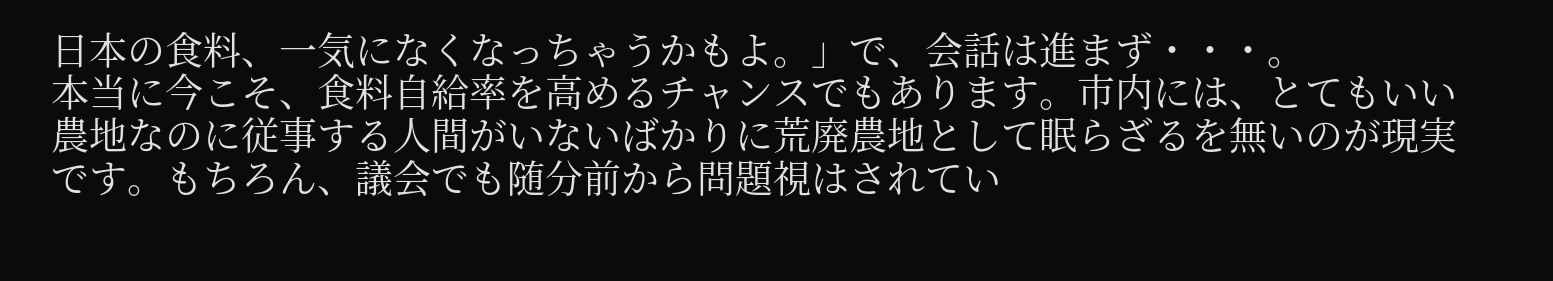日本の食料、一気になくなっちゃうかもよ。」で、会話は進まず・・・。
本当に今こそ、食料自給率を高めるチャンスでもあります。市内には、とてもいい農地なのに従事する人間がいないばかりに荒廃農地として眠らざるを無いのが現実です。もちろん、議会でも随分前から問題視はされてい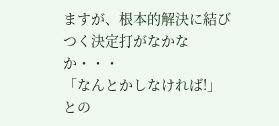ますが、根本的解決に結びつく決定打がなかなか・・・
「なんとかしなければ!」との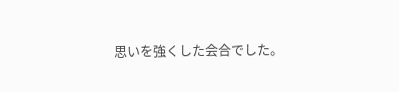思いを強くした会合でした。